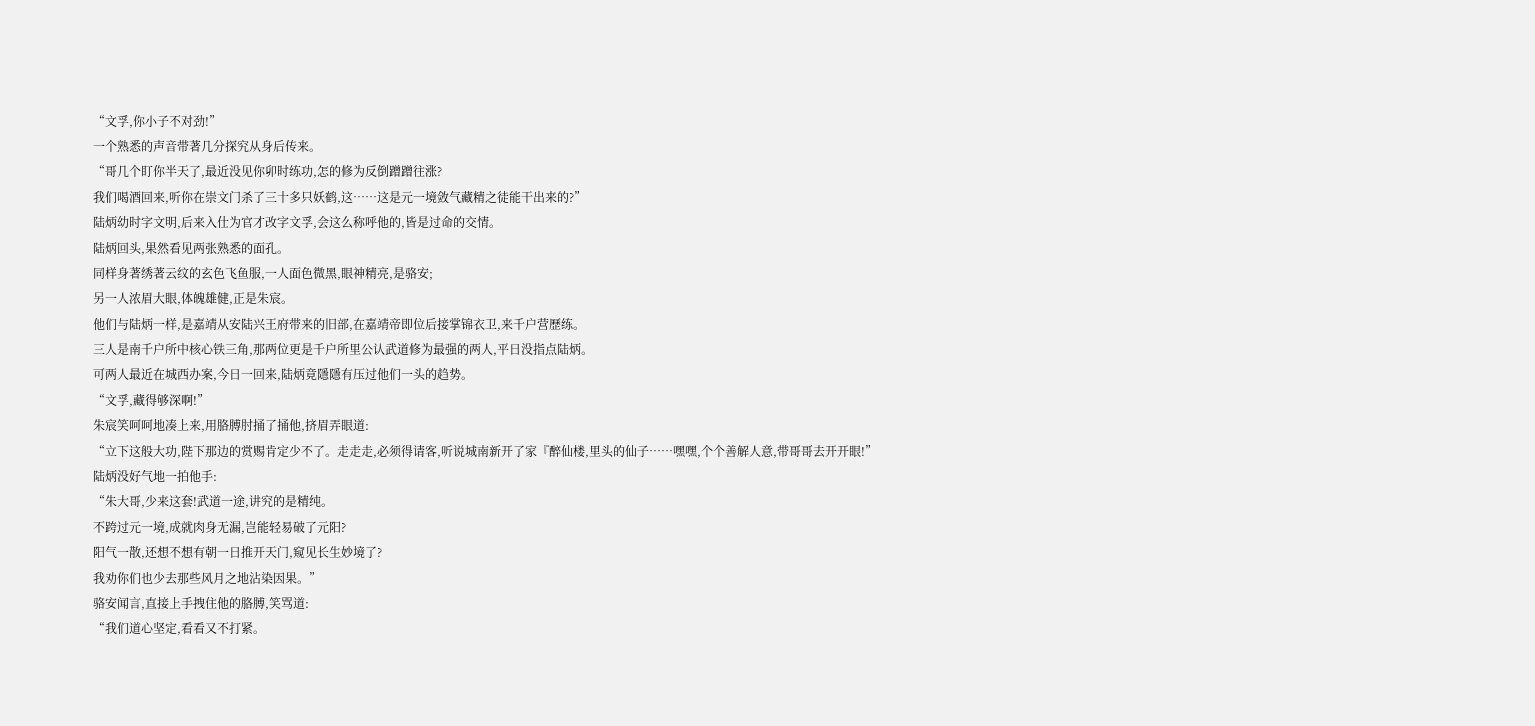“文孚,你小子不对劲!”
一个熟悉的声音带著几分探究从身后传来。
“哥几个盯你半天了,最近没见你卯时练功,怎的修为反倒蹭蹭往涨?
我们喝酒回来,听你在崇文门杀了三十多只妖鹤,这……这是元一境敛气藏精之徒能干出来的?”
陆炳幼时字文明,后来入仕为官才改字文孚,会这么称呼他的,皆是过命的交情。
陆炳回头,果然看见两张熟悉的面孔。
同样身著绣著云纹的玄色飞鱼服,一人面色微黑,眼神精亮,是骆安;
另一人浓眉大眼,体魄雄健,正是朱宸。
他们与陆炳一样,是嘉靖从安陆兴王府带来的旧部,在嘉靖帝即位后接掌锦衣卫,来千户营歷练。
三人是南千户所中核心铁三角,那两位更是千户所里公认武道修为最强的两人,平日没指点陆炳。
可两人最近在城西办案,今日一回来,陆炳竟隱隱有压过他们一头的趋势。
“文孚,藏得够深啊!”
朱宸笑呵呵地凑上来,用胳膊肘捅了捅他,挤眉弄眼道:
“立下这般大功,陛下那边的赏赐肯定少不了。走走走,必须得请客,听说城南新开了家『醉仙楼,里头的仙子……嘿嘿,个个善解人意,带哥哥去开开眼!”
陆炳没好气地一拍他手:
“朱大哥,少来这套!武道一途,讲究的是精纯。
不跨过元一境,成就肉身无漏,岂能轻易破了元阳?
阳气一散,还想不想有朝一日推开天门,窥见长生妙境了?
我劝你们也少去那些风月之地沾染因果。”
骆安闻言,直接上手拽住他的胳膊,笑骂道:
“我们道心坚定,看看又不打紧。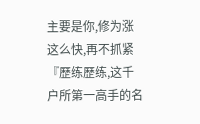主要是你,修为涨这么快,再不抓紧『歷练歷练,这千户所第一高手的名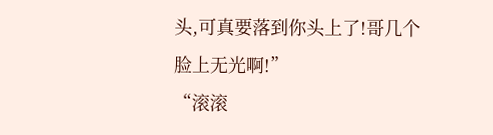头,可真要落到你头上了!哥几个脸上无光啊!”
“滚滚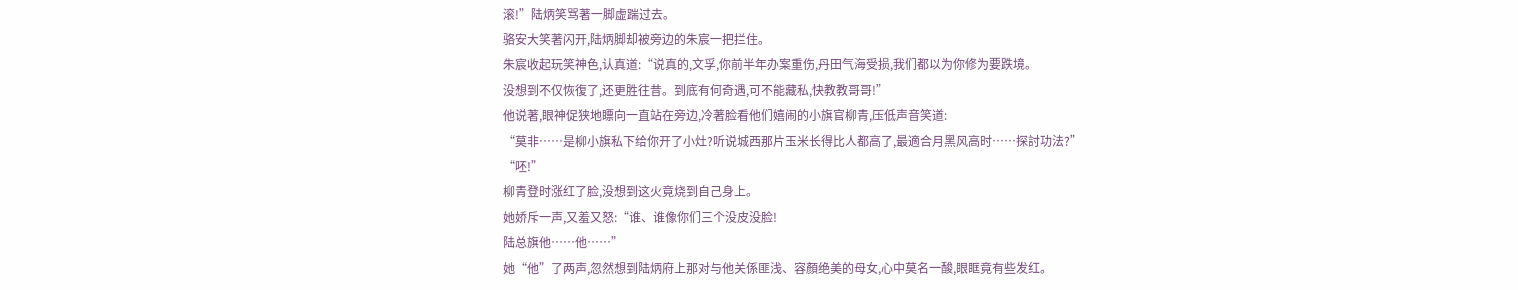滚!”陆炳笑骂著一脚虚踹过去。
骆安大笑著闪开,陆炳脚却被旁边的朱宸一把拦住。
朱宸收起玩笑神色,认真道:“说真的,文孚,你前半年办案重伤,丹田气海受损,我们都以为你修为要跌境。
没想到不仅恢復了,还更胜往昔。到底有何奇遇,可不能藏私,快教教哥哥!”
他说著,眼神促狭地瞟向一直站在旁边,冷著脸看他们嬉闹的小旗官柳青,压低声音笑道:
“莫非……是柳小旗私下给你开了小灶?听说城西那片玉米长得比人都高了,最適合月黑风高时……探討功法?”
“呸!”
柳青登时涨红了脸,没想到这火竟烧到自己身上。
她娇斥一声,又羞又怒:“谁、谁像你们三个没皮没脸!
陆总旗他……他……”
她“他”了两声,忽然想到陆炳府上那对与他关係匪浅、容顏绝美的母女,心中莫名一酸,眼眶竟有些发红。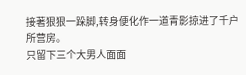接著狠狠一跺脚,转身便化作一道青影掠进了千户所营房。
只留下三个大男人面面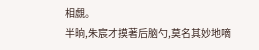相覷。
半晌,朱宸才摸著后脑勺,莫名其妙地嘀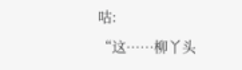咕:
“这……柳丫头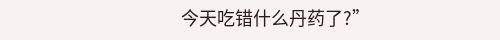今天吃错什么丹药了?”